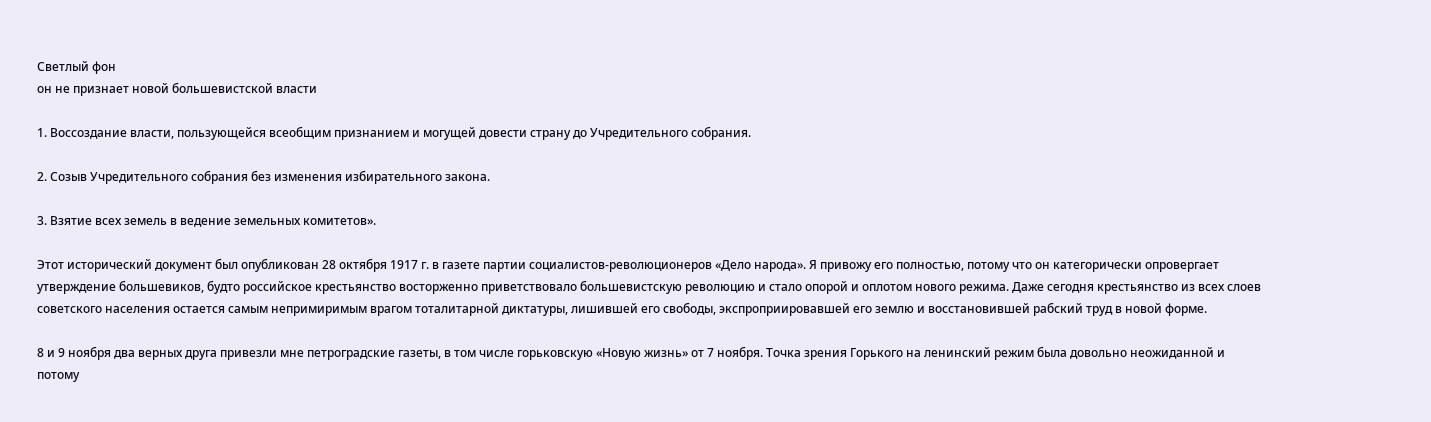Светлый фон
он не признает новой большевистской власти

1. Воссоздание власти, пользующейся всеобщим признанием и могущей довести страну до Учредительного собрания.

2. Созыв Учредительного собрания без изменения избирательного закона.

3. Взятие всех земель в ведение земельных комитетов».

Этот исторический документ был опубликован 28 октября 1917 г. в газете партии социалистов-революционеров «Дело народа». Я привожу его полностью, потому что он категорически опровергает утверждение большевиков, будто российское крестьянство восторженно приветствовало большевистскую революцию и стало опорой и оплотом нового режима. Даже сегодня крестьянство из всех слоев советского населения остается самым непримиримым врагом тоталитарной диктатуры, лишившей его свободы, экспроприировавшей его землю и восстановившей рабский труд в новой форме.

8 и 9 ноября два верных друга привезли мне петроградские газеты, в том числе горьковскую «Новую жизнь» от 7 ноября. Точка зрения Горького на ленинский режим была довольно неожиданной и потому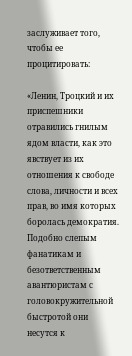заслуживает того, чтобы ее процитировать:

«Ленин, Троцкий и их приспешники отравились гнилым ядом власти, как это явствует из их отношения к свободе слова, личности и всех прав, во имя которых боролась демократия. Подобно слепым фанатикам и безответственным авантюристам с головокружительной быстротой они несутся к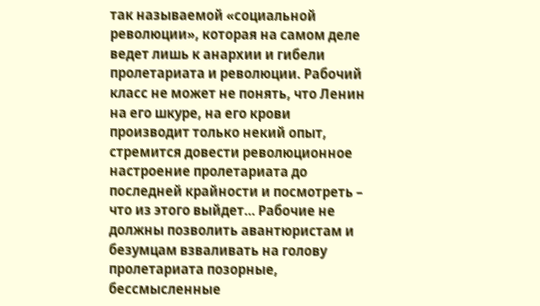так называемой «социальной революции», которая на самом деле ведет лишь к анархии и гибели пролетариата и революции. Рабочий класс не может не понять, что Ленин на его шкуре, на его крови производит только некий опыт, стремится довести революционное настроение пролетариата до последней крайности и посмотреть – что из этого выйдет… Рабочие не должны позволить авантюристам и безумцам взваливать на голову пролетариата позорные, бессмысленные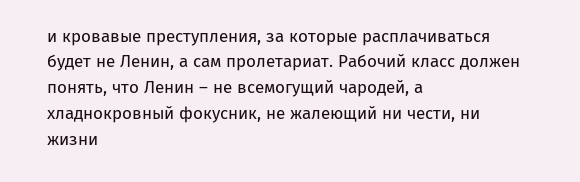и кровавые преступления, за которые расплачиваться будет не Ленин, а сам пролетариат. Рабочий класс должен понять, что Ленин – не всемогущий чародей, а хладнокровный фокусник, не жалеющий ни чести, ни жизни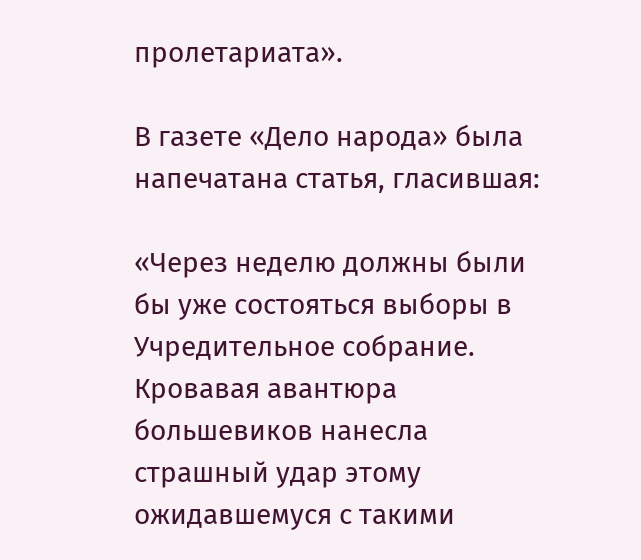пролетариата».

В газете «Дело народа» была напечатана статья, гласившая:

«Через неделю должны были бы уже состояться выборы в Учредительное собрание. Кровавая авантюра большевиков нанесла страшный удар этому ожидавшемуся с такими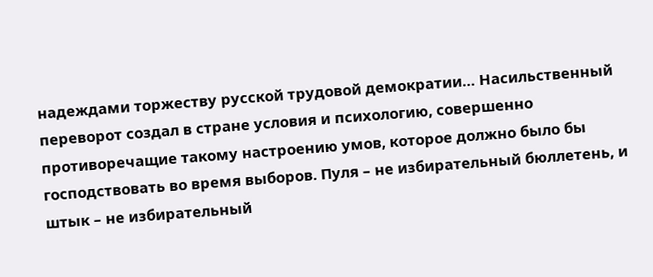надеждами торжеству русской трудовой демократии… Насильственный переворот создал в стране условия и психологию, совершенно противоречащие такому настроению умов, которое должно было бы господствовать во время выборов. Пуля – не избирательный бюллетень, и штык – не избирательный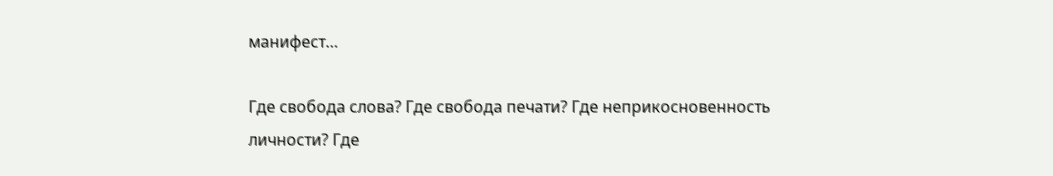манифест…

Где свобода слова? Где свобода печати? Где неприкосновенность личности? Где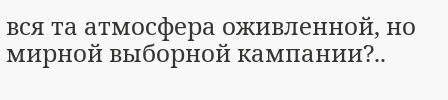вся та атмосфера оживленной, но мирной выборной кампании?..